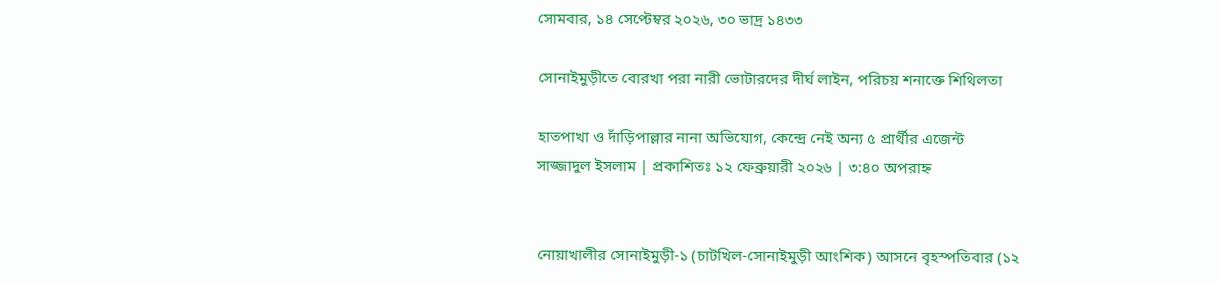সোমবার, ১৪ সেপ্টেম্বর ২০২৬, ৩০ ভাদ্র ১৪৩৩

সোনাইমুড়ীতে বোরখা পরা নারী ভোটারদের দীর্ঘ লাইন, পরিচয় শনাক্তে শিথিলতা

হাতপাখা ও দাঁড়িপাল্লার নানা অভিযোগ, কেন্দ্রে নেই অন্য ৫ প্রার্থীর এজেন্ট
সাজ্জাদুল ইসলাম | প্রকাশিতঃ ১২ ফেব্রুয়ারী ২০২৬ | ৩:৪০ অপরাহ্ন


নোয়াখালীর সোনাইমুড়ী-১ (চাটখিল-সোনাইমুড়ী আংশিক) আসনে বৃহস্পতিবার (১২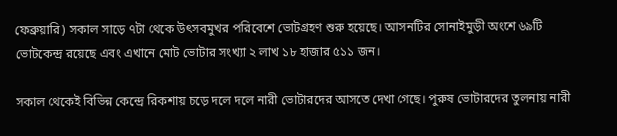ফেব্রুয়ারি) সকাল সাড়ে ৭টা থেকে উৎসবমুখর পরিবেশে ভোটগ্রহণ শুরু হয়েছে। আসনটির সোনাইমুড়ী অংশে ৬৯টি ভোটকেন্দ্র রয়েছে এবং এখানে মোট ভোটার সংখ্যা ২ লাখ ১৮ হাজার ৫১১ জন।

সকাল থেকেই বিভিন্ন কেন্দ্রে রিকশায় চড়ে দলে দলে নারী ভোটারদের আসতে দেখা গেছে। পুরুষ ভোটারদের তুলনায় নারী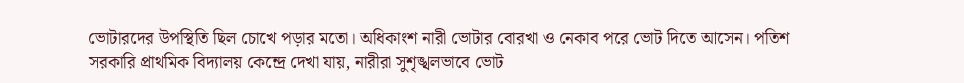ভোটারদের উপস্থিতি ছিল চোখে পড়ার মতো। অধিকাংশ নারী ভোটার বোরখা ও নেকাব পরে ভোট দিতে আসেন। পতিশ সরকারি প্রাথমিক বিদ্যালয় কেন্দ্রে দেখা যায়, নারীরা সুশৃঙ্খলভাবে ভোট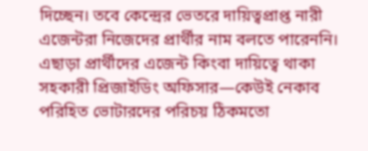দিচ্ছেন। তবে কেন্দ্রের ভেতরে দায়িত্বপ্রাপ্ত নারী এজেন্টরা নিজেদের প্রার্থীর নাম বলতে পারেননি। এছাড়া প্রার্থীদের এজেন্ট কিংবা দায়িত্বে থাকা সহকারী প্রিজাইডিং অফিসার—কেউই নেকাব পরিহিত ভোটারদের পরিচয় ঠিকমতো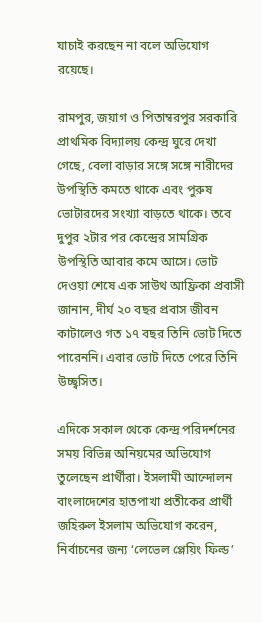যাচাই করছেন না বলে অভিযোগ রয়েছে।

রামপুর, জয়াগ ও পিতাম্বরপুর সরকারি প্রাথমিক বিদ্যালয় কেন্দ্র ঘুরে দেখা গেছে, বেলা বাড়ার সঙ্গে সঙ্গে নারীদের উপস্থিতি কমতে থাকে এবং পুরুষ ভোটারদের সংখ্যা বাড়তে থাকে। তবে দুপুর ২টার পর কেন্দ্রের সামগ্রিক উপস্থিতি আবার কমে আসে। ভোট দেওয়া শেষে এক সাউথ আফ্রিকা প্রবাসী জানান, দীর্ঘ ২০ বছর প্রবাস জীবন কাটালেও গত ১৭ বছর তিনি ভোট দিতে পারেননি। এবার ভোট দিতে পেরে তিনি উচ্ছ্বসিত।

এদিকে সকাল থেকে কেন্দ্র পরিদর্শনের সময় বিভিন্ন অনিয়মের অভিযোগ তুলেছেন প্রার্থীরা। ইসলামী আন্দোলন বাংলাদেশের হাতপাখা প্রতীকের প্রার্থী জহিরুল ইসলাম অভিযোগ করেন, নির্বাচনের জন্য ‘লেভেল প্লেয়িং ফিল্ড’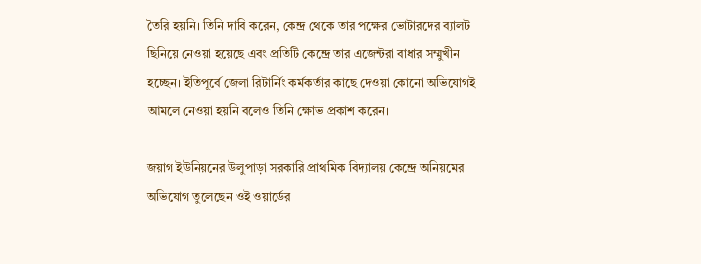তৈরি হয়নি। তিনি দাবি করেন, কেন্দ্র থেকে তার পক্ষের ভোটারদের ব্যালট ছিনিয়ে নেওয়া হয়েছে এবং প্রতিটি কেন্দ্রে তার এজেন্টরা বাধার সম্মুখীন হচ্ছেন। ইতিপূর্বে জেলা রিটার্নিং কর্মকর্তার কাছে দেওয়া কোনো অভিযোগই আমলে নেওয়া হয়নি বলেও তিনি ক্ষোভ প্রকাশ করেন।

জয়াগ ইউনিয়নের উলুপাড়া সরকারি প্রাথমিক বিদ্যালয় কেন্দ্রে অনিয়মের অভিযোগ তুলেছেন ওই ওয়ার্ডের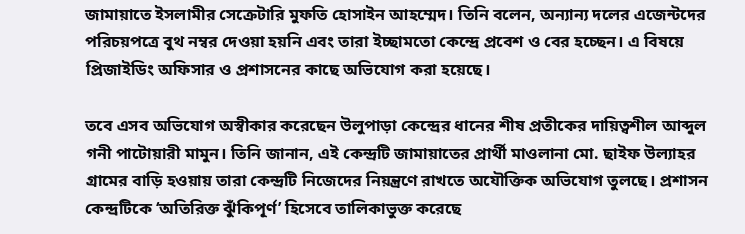জামায়াতে ইসলামীর সেক্রেটারি মুফতি হোসাইন আহম্মেদ। তিনি বলেন, অন্যান্য দলের এজেন্টদের পরিচয়পত্রে বুথ নম্বর দেওয়া হয়নি এবং তারা ইচ্ছামতো কেন্দ্রে প্রবেশ ও বের হচ্ছেন। এ বিষয়ে প্রিজাইডিং অফিসার ও প্রশাসনের কাছে অভিযোগ করা হয়েছে।

তবে এসব অভিযোগ অস্বীকার করেছেন উলুপাড়া কেন্দ্রের ধানের শীষ প্রতীকের দায়িত্বশীল আব্দুল গনী পাটোয়ারী মামুন। তিনি জানান, এই কেন্দ্রটি জামায়াতের প্রার্থী মাওলানা মো. ছাইফ উল্যাহর গ্রামের বাড়ি হওয়ায় তারা কেন্দ্রটি নিজেদের নিয়ন্ত্রণে রাখতে অযৌক্তিক অভিযোগ তুলছে। প্রশাসন কেন্দ্রটিকে ‘অতিরিক্ত ঝুঁকিপূর্ণ’ হিসেবে তালিকাভুক্ত করেছে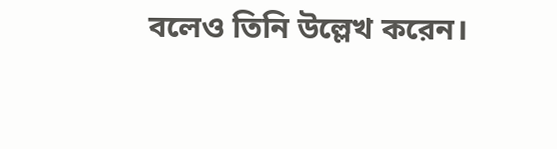বলেও তিনি উল্লেখ করেন।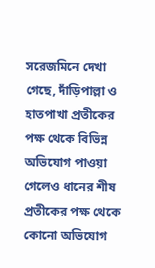সরেজমিনে দেখা গেছে, দাঁড়িপাল্লা ও হাতপাখা প্রতীকের পক্ষ থেকে বিভিন্ন অভিযোগ পাওয়া গেলেও ধানের শীষ প্রতীকের পক্ষ থেকে কোনো অভিযোগ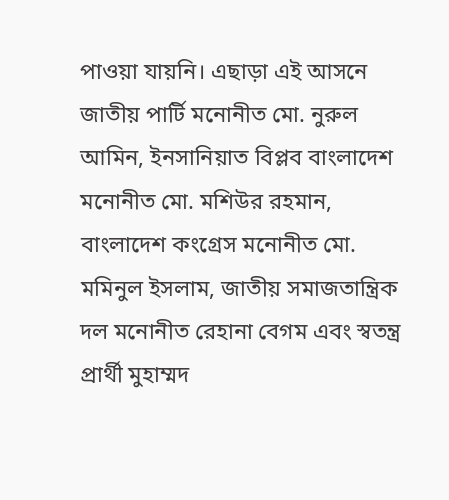পাওয়া যায়নি। এছাড়া এই আসনে জাতীয় পার্টি মনোনীত মো. নুরুল আমিন, ইনসানিয়াত বিপ্লব বাংলাদেশ মনোনীত মো. মশিউর রহমান, বাংলাদেশ কংগ্রেস মনোনীত মো. মমিনুল ইসলাম, জাতীয় সমাজতান্ত্রিক দল মনোনীত রেহানা বেগম এবং স্বতন্ত্র প্রার্থী মুহাম্মদ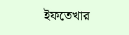ইফতেখার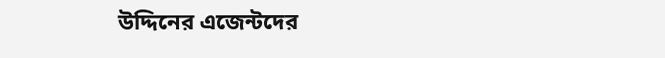উদ্দিনের এজেন্টদের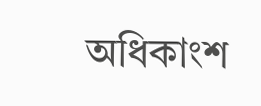অধিকাংশ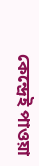কেন্দ্রেই পাওয়া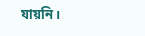যায়নি।